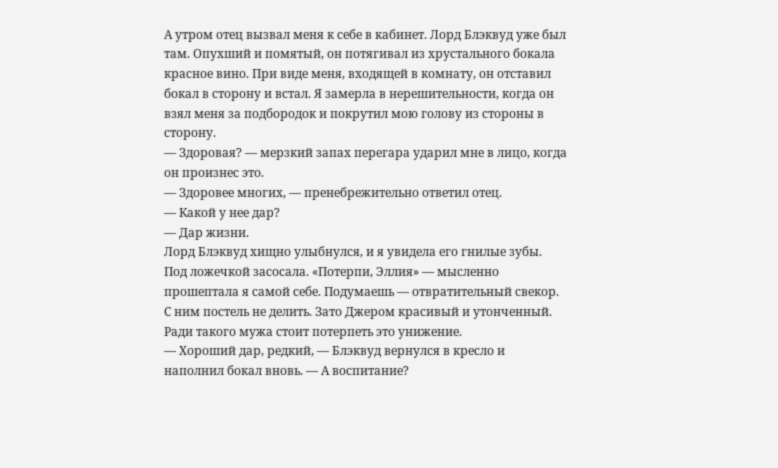А утром отец вызвал меня к себе в кабинет. Лорд Блэквуд уже был там. Опухший и помятый, он потягивал из хрустального бокала красное вино. При виде меня, входящей в комнату, он отставил бокал в сторону и встал. Я замерла в нерешительности, когда он взял меня за подбородок и покрутил мою голову из стороны в сторону.
— Здоровая? — мерзкий запах перегара ударил мне в лицо, когда он произнес это.
— Здоровее многих, — пренебрежительно ответил отец.
— Какой у нее дар?
— Дар жизни.
Лорд Блэквуд хищно улыбнулся, и я увидела его гнилые зубы. Под ложечкой засосала. «Потерпи, Эллия» — мысленно прошептала я самой себе. Подумаешь — отвратительный свекор. С ним постель не делить. Зато Джером красивый и утонченный. Ради такого мужа стоит потерпеть это унижение.
— Хороший дар, редкий, — Блэквуд вернулся в кресло и наполнил бокал вновь. — А воспитание?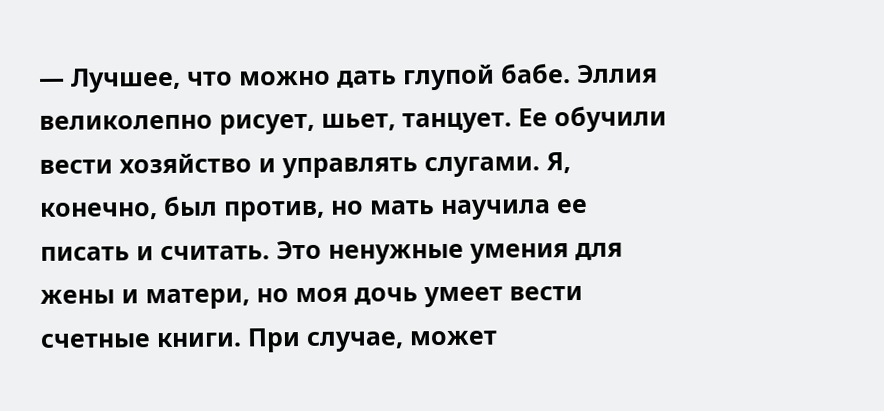— Лучшее, что можно дать глупой бабе. Эллия великолепно рисует, шьет, танцует. Ее обучили вести хозяйство и управлять слугами. Я, конечно, был против, но мать научила ее писать и считать. Это ненужные умения для жены и матери, но моя дочь умеет вести счетные книги. При случае, может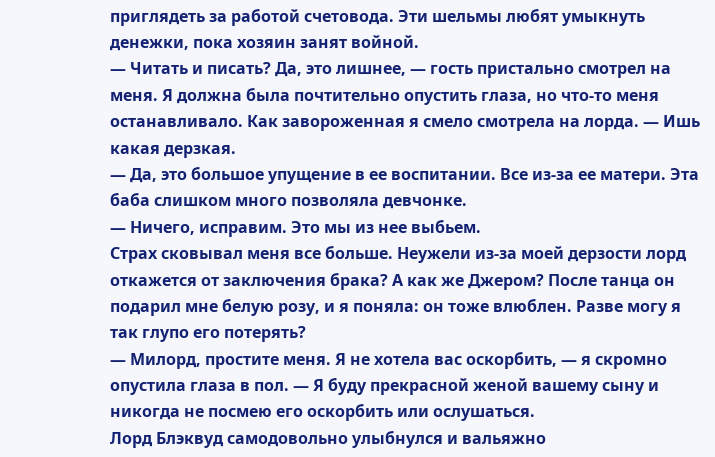приглядеть за работой счетовода. Эти шельмы любят умыкнуть денежки, пока хозяин занят войной.
— Читать и писать? Да, это лишнее, — гость пристально смотрел на меня. Я должна была почтительно опустить глаза, но что-то меня останавливало. Как завороженная я смело смотрела на лорда. — Ишь какая дерзкая.
— Да, это большое упущение в ее воспитании. Все из-за ее матери. Эта баба слишком много позволяла девчонке.
— Ничего, исправим. Это мы из нее выбьем.
Страх сковывал меня все больше. Неужели из-за моей дерзости лорд откажется от заключения брака? А как же Джером? После танца он подарил мне белую розу, и я поняла: он тоже влюблен. Разве могу я так глупо его потерять?
— Милорд, простите меня. Я не хотела вас оскорбить, — я скромно опустила глаза в пол. — Я буду прекрасной женой вашему сыну и никогда не посмею его оскорбить или ослушаться.
Лорд Блэквуд самодовольно улыбнулся и вальяжно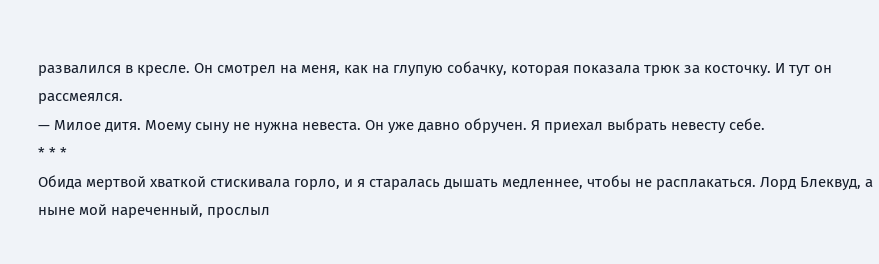развалился в кресле. Он смотрел на меня, как на глупую собачку, которая показала трюк за косточку. И тут он рассмеялся.
— Милое дитя. Моему сыну не нужна невеста. Он уже давно обручен. Я приехал выбрать невесту себе.
* * *
Обида мертвой хваткой стискивала горло, и я старалась дышать медленнее, чтобы не расплакаться. Лорд Блеквуд, а ныне мой нареченный, прослыл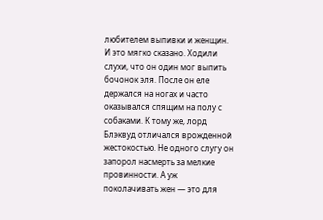любителем выпивки и женщин. И это мягко сказано. Ходили слухи, что он один мог выпить бочонок эля. После он еле держался на ногах и часто оказывался спящим на полу с собаками. К тому же, лорд Блэквуд отличался врожденной жестокостью. Не одного слугу он запорол насмерть за мелкие провинности. А уж поколачивать жен — это для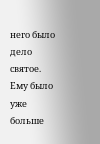него было дело святое. Ему было уже больше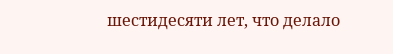шестидесяти лет, что делало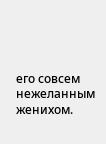его совсем нежеланным женихом.